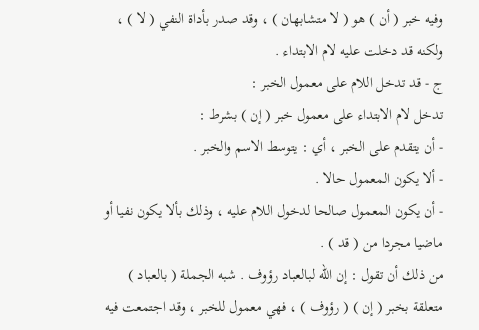وفيه خبر ( أن ) هو ( لا متشابهان ) ، وقد صدر بأداة النفي ( لا ) ، ولكنه قد دخلت عليه لام الابتداء .
ج - قد تدخل اللام على معمول الخبر :
تدخل لام الابتداء على معمول خبر ( إن ) بشرط :
- أن يتقدم على الخبر ، أي : يتوسط الاسم والخبر .
- ألا يكون المعمول حالا .
- أن يكون المعمول صالحا لدخول اللام عليه ، وذلك بألا يكون نفيا أو ماضيا مجردا من ( قد ) .
من ذلك أن تقول : إن اللّه لبالعباد رؤوف . شبه الجملة ( بالعباد ) متعلقة بخبر ( إن ) ( رؤوف ) ، فهي معمول للخبر ، وقد اجتمعت فيه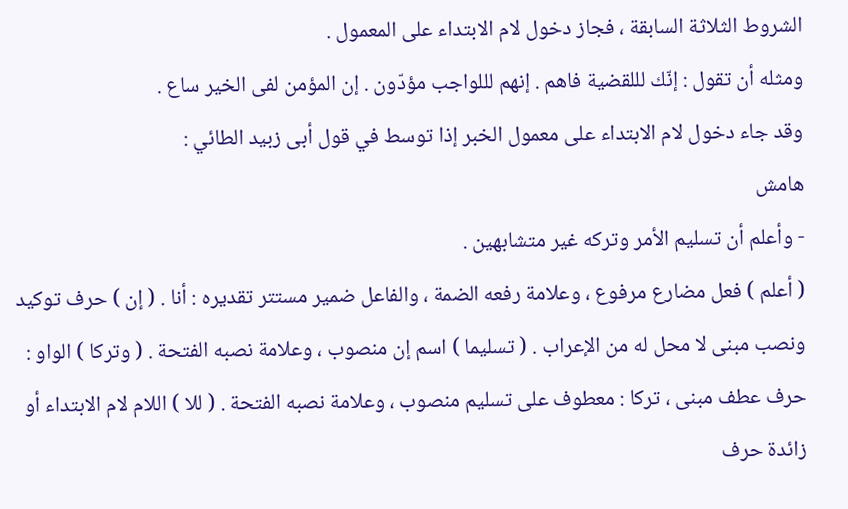الشروط الثلاثة السابقة ، فجاز دخول لام الابتداء على المعمول .
ومثله أن تقول : إنّك لللقضية فاهم . إنهم لللواجب مؤدّون . إن المؤمن لفى الخير ساع .
وقد جاء دخول لام الابتداء على معمول الخبر إذا توسط في قول أبى زبيد الطائي :
هامش
- وأعلم أن تسليم الأمر وتركه غير متشابهين .
( أعلم ) فعل مضارع مرفوع ، وعلامة رفعه الضمة ، والفاعل ضمير مستتر تقديره : أنا . ( إن ) حرف توكيد ونصب مبنى لا محل له من الإعراب . ( تسليما ) اسم إن منصوب ، وعلامة نصبه الفتحة . ( وتركا ) الواو :
حرف عطف مبنى ، تركا : معطوف على تسليم منصوب ، وعلامة نصبه الفتحة . ( للا ) اللام لام الابتداء أو زائدة حرف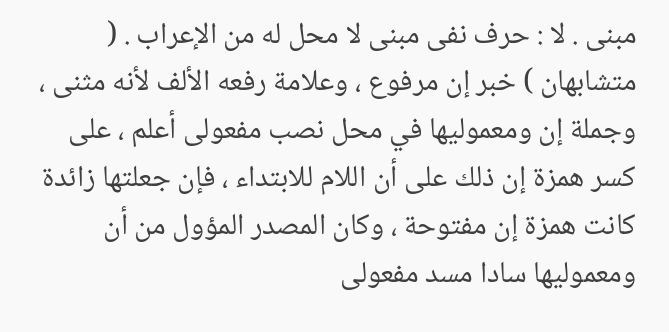مبنى . لا : حرف نفى مبنى لا محل له من الإعراب . ( متشابهان ) خبر إن مرفوع ، وعلامة رفعه الألف لأنه مثنى ، وجملة إن ومعموليها في محل نصب مفعولى أعلم ، على كسر همزة إن ذلك على أن اللام للابتداء ، فإن جعلتها زائدة كانت همزة إن مفتوحة ، وكان المصدر المؤول من أن ومعموليها سادا مسد مفعولى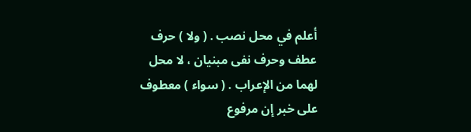أعلم في محل نصب . ( ولا ) حرف عطف وحرف نفى مبنيان ، لا محل لهما من الإعراب . ( سواء ) معطوف على خبر إن مرفوع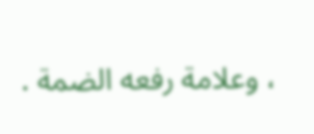، وعلامة رفعه الضمة .